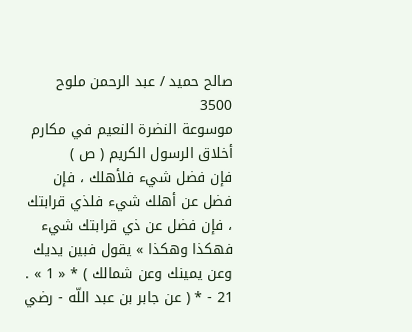صالح حميد / عبد الرحمن ملوح
3500
موسوعة النضرة النعيم في مكارم أخلاق الرسول الكريم ( ص )
فإن فضل شيء فلأهلك ، فإن فضل عن أهلك شيء فلذي قرابتك ، فإن فضل عن ذي قرابتك شيء فهكذا وهكذا » يقول فبين يديك وعن يمينك وعن شمالك ) * « 1 » . 21 - * ( عن جابر بن عبد اللّه - رضي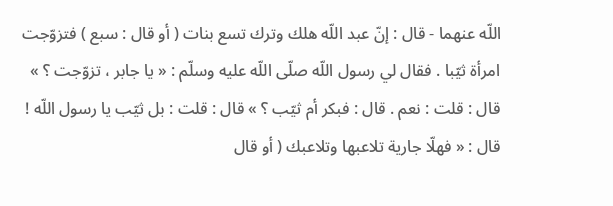اللّه عنهما - قال : إنّ عبد اللّه هلك وترك تسع بنات ( أو قال : سبع ) فتزوّجت امرأة ثيّبا . فقال لي رسول اللّه صلّى اللّه عليه وسلّم : « يا جابر ، تزوّجت ؟ » قال : قلت : نعم . قال : فبكر أم ثيّب ؟ » قال : قلت : بل ثيّب يا رسول اللّه ! قال : « فهلّا جارية تلاعبها وتلاعبك ( أو قال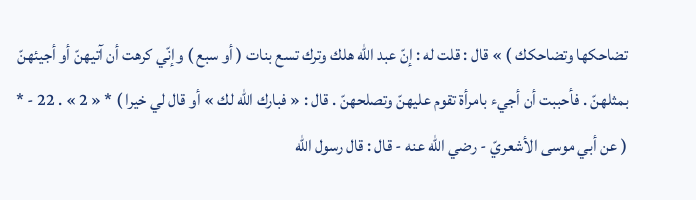تضاحكها وتضاحكك ) » قال : قلت له : إنّ عبد اللّه هلك وترك تسع بنات ( أو سبع ) وإنّي كرهت أن آتيهنّ أو أجيئهنّ بمثلهنّ . فأحببت أن أجيء بامرأة تقوم عليهنّ وتصلحهنّ . قال : « فبارك اللّه لك » أو قال لي خيرا ) * « 2 » . 22 - * ( عن أبي موسى الأشعريّ - رضي اللّه عنه - قال : قال رسول اللّه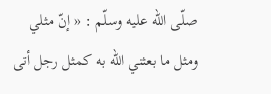صلّى اللّه عليه وسلّم : « إنّ مثلي ومثل ما بعثني اللّه به كمثل رجل أتى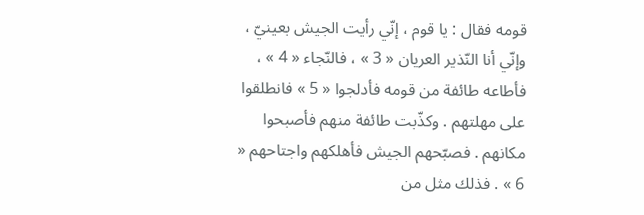قومه فقال : يا قوم ، إنّي رأيت الجيش بعينيّ ، وإنّي أنا النّذير العريان « 3 » ، فالنّجاء « 4 » ، فأطاعه طائفة من قومه فأدلجوا « 5 » فانطلقوا على مهلتهم . وكذّبت طائفة منهم فأصبحوا مكانهم . فصبّحهم الجيش فأهلكهم واجتاحهم « 6 » . فذلك مثل من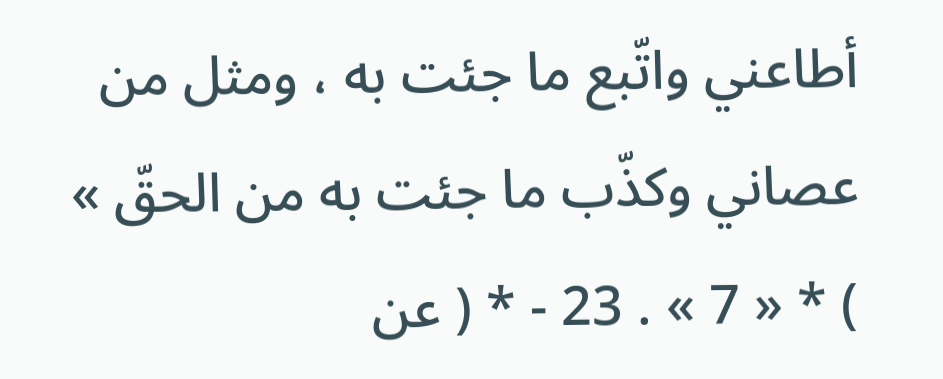أطاعني واتّبع ما جئت به ، ومثل من عصاني وكذّب ما جئت به من الحقّ » ) * « 7 » . 23 - * ( عن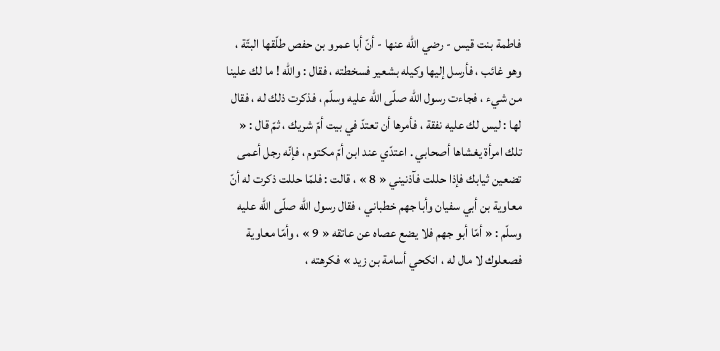فاطمة بنت قيس - رضي اللّه عنها - أنّ أبا عمرو بن حفص طلّقها البتّة ، وهو غائب ، فأرسل إليها وكيله بشعير فسخطته ، فقال : واللّه ! ما لك علينا من شيء ، فجاءت رسول اللّه صلّى اللّه عليه وسلّم ، فذكرت ذلك له ، فقال لها : ليس لك عليه نفقة ، فأمرها أن تعتدّ في بيت أمّ شريك ، ثمّ قال : « تلك امرأة يغشاها أصحابي . اعتدّي عند ابن أمّ مكتوم ، فإنّه رجل أعمى تضعين ثيابك فإذا حللت فآذنيني « 8 » ، قالت : فلمّا حللت ذكرت له أنّ معاوية بن أبي سفيان وأبا جهم خطباني ، فقال رسول اللّه صلّى اللّه عليه وسلّم : « أمّا أبو جهم فلا يضع عصاه عن عاتقه « 9 » ، وأمّا معاوية فصعلوك لا مال له ، انكحي أسامة بن زيد » فكرهته ،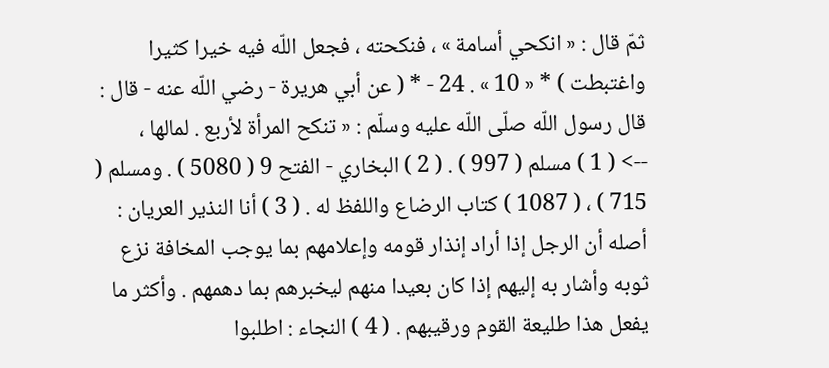ثمّ قال : « انكحي أسامة » ، فنكحته ، فجعل اللّه فيه خيرا كثيرا واغتبطت ) * « 10 » . 24 - * ( عن أبي هريرة - رضي اللّه عنه - قال : قال رسول اللّه صلّى اللّه عليه وسلّم : « تنكح المرأة لأربع . لمالها ،
--> ( 1 ) مسلم ( 997 ) . ( 2 ) البخاري - الفتح 9 ( 5080 ) . ومسلم ( 715 ) ، ( 1087 ) كتاب الرضاع واللفظ له . ( 3 ) أنا النذير العريان : أصله أن الرجل إذا أراد إنذار قومه وإعلامهم بما يوجب المخافة نزع ثوبه وأشار به إليهم إذا كان بعيدا منهم ليخبرهم بما دهمهم . وأكثر ما يفعل هذا طليعة القوم ورقيبهم . ( 4 ) النجاء : اطلبوا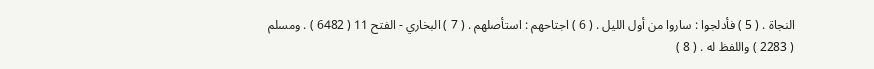النجاة . ( 5 ) فأدلجوا : ساروا من أول الليل . ( 6 ) اجتاحهم : استأصلهم . ( 7 ) البخاري - الفتح 11 ( 6482 ) . ومسلم ( 2283 ) واللفظ له . ( 8 )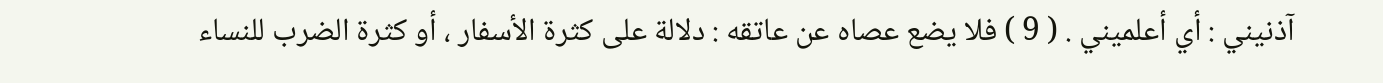آذنيني : أي أعلميني . ( 9 ) فلا يضع عصاه عن عاتقه : دلالة على كثرة الأسفار ، أو كثرة الضرب للنساء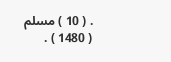. ( 10 ) مسلم ( 1480 ) .